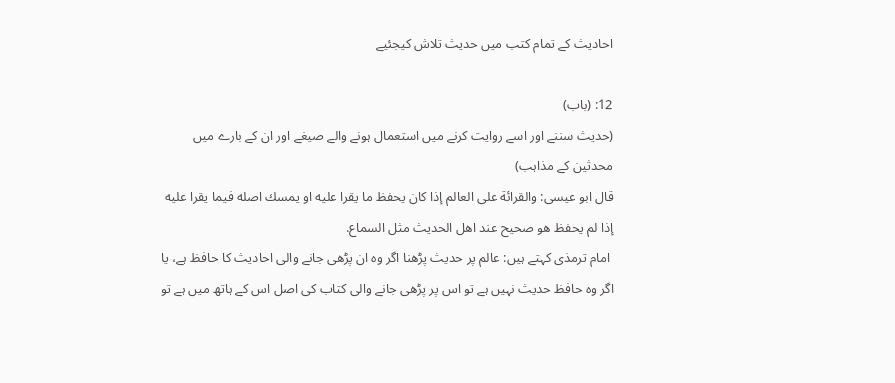احادیث کے تمام کتب میں حدیث تلاش کیجئیے

12: (باب)
(حدیث سننے اور اسے روایت کرنے میں استعمال ہونے والے صیغے اور ان کے بارے میں محدثین کے مذاہب)
قال ابو عيسى: والقرائة على العالم إذا كان يحفظ ما يقرا عليه او يمسك اصله فيما يقرا عليه إذا لم يحفظ هو صحيح عند اهل الحديث مثل السماع.
 امام ترمذی کہتے ہیں: عالم پر حدیث پڑھنا اگر وہ ان پڑھی جانے والی احادیث کا حافظ ہے، یا اگر وہ حافظ حدیث نہیں ہے تو اس پر پڑھی جانے والی کتاب کی اصل اس کے ہاتھ میں ہے تو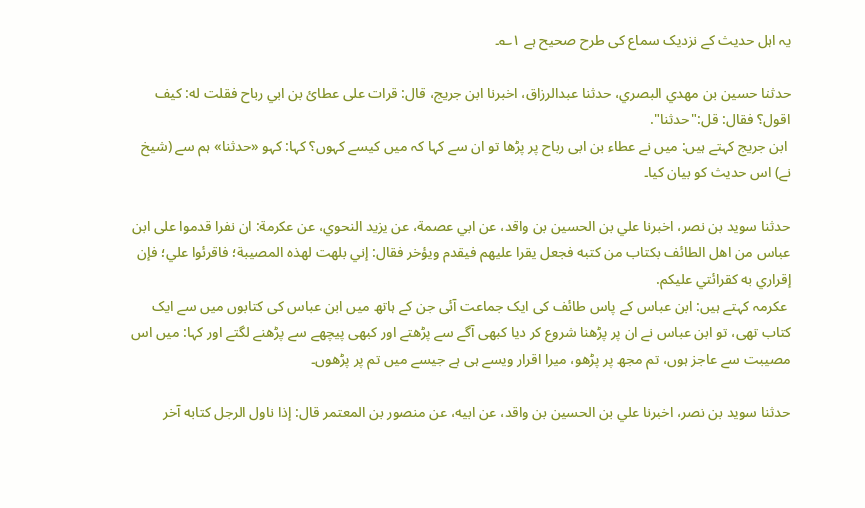یہ اہل حدیث کے نزدیک سماع کی طرح صحیح ہے ۱؎۔

حدثنا حسين بن مهدي البصري، حدثنا عبدالرزاق، اخبرنا ابن جريج، قال: قرات على عطائ بن ابي رباح فقلت له: كيف اقول؟ فقال: قل:"حدثنا".
 ابن جریج کہتے ہیں: میں نے عطاء بن ابی رباح پر پڑھا تو ان سے کہا کہ میں کیسے کہوں؟ کہا: کہو «حدثنا» ہم سے (شیخ نے) اس حدیث کو بیان کیا۔

حدثنا سويد بن نصر، اخبرنا علي بن الحسين بن واقد، عن ابي عصمة، عن يزيد النحوي، عن عكرمة: ان نفرا قدموا على ابن عباس من اهل الطائف بكتاب من كتبه فجعل يقرا عليهم فيقدم ويؤخر فقال: إني بلهت لهذه المصيبة؛ فاقرئوا علي؛ فإن إقراري به كقرائتي عليكم.
 عکرمہ کہتے ہیں: ابن عباس کے پاس طائف کی ایک جماعت آئی جن کے ہاتھ میں ابن عباس کی کتابوں میں سے ایک کتاب تھی، تو ابن عباس نے ان پر پڑھنا شروع کر دیا کبھی آگے سے پڑھتے اور کبھی پیچھے سے پڑھنے لگتے اور کہا: میں اس مصیبت سے عاجز ہوں، تم مجھ پر پڑھو، میرا اقرار ویسے ہی ہے جیسے میں تم پر پڑھوں۔

حدثنا سويد بن نصر، اخبرنا علي بن الحسين بن واقد، عن ابيه، عن منصور بن المعتمر قال: إذا ناول الرجل كتابه آخر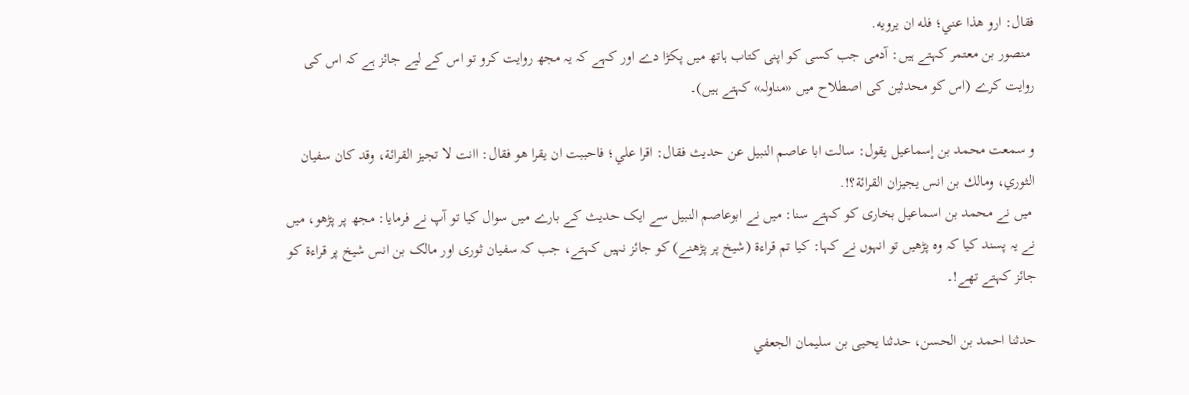فقال: ارو هذا عني؛ فله ان يرويه.
 منصور بن معتمر کہتے ہیں: آدمی جب کسی کو اپنی کتاب ہاتھ میں پکڑا دے اور کہے کہ یہ مجھ روایت کرو تو اس کے لیے جائز ہے کہ اس کی روایت کرے (اس کو محدثین کی اصطلاح میں «مناولہ» کہتے ہیں)۔

و سمعت محمد بن إسماعيل يقول: سالت ابا عاصم النبيل عن حديث فقال: اقرا علي؛ فاحببت ان يقرا هو فقال: اانت لا تجيز القرائة، وقد كان سفيان الثوري، ومالك بن انس يجيزان القرائة؟!.
 میں نے محمد بن اسماعیل بخاری کو کہتے سنا: میں نے ابوعاصم النبیل سے ایک حدیث کے بارے میں سوال کیا تو آپ نے فرمایا: مجھ پر پڑھو، میں نے یہ پسند کیا کہ وہ پڑھیں تو انہوں نے کہا: کیا تم قراءۃ (شیخ پر پڑھنے) کو جائز نہیں کہتے، جب کہ سفیان ثوری اور مالک بن انس شیخ پر قراءۃ کو جائز کہتے تھے!۔

حدثنا احمد بن الحسن، حدثنا يحيى بن سليمان الجعفي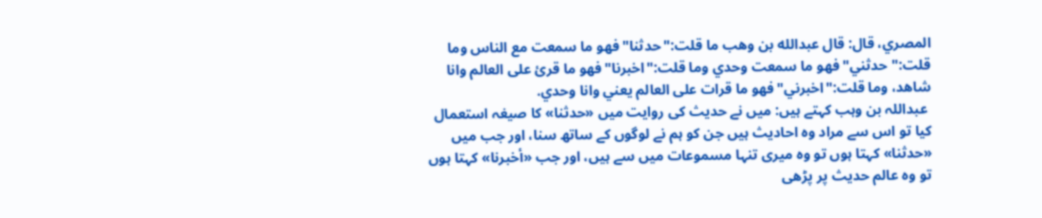المصري، قال: قال عبدالله بن وهب ما قلت:"حدثنا"فهو ما سمعت مع الناس وما قلت:"حدثني"فهو ما سمعت وحدي وما قلت:"اخبرنا"فهو ما قرئ على العالم وانا شاهد، وما قلت:"اخبرني"فهو ما قرات على العالم يعني وانا وحدي.
 عبداللہ بن وہب کہتے ہیں: میں نے حدیث کی روایت میں «حدثنا» کا صیغہ استعمال کیا تو اس سے مراد وہ احادیث ہیں جن کو ہم نے لوگوں کے ساتھ سنا، اور جب میں «حدثنا» کہتا ہوں تو وہ میری تنہا مسموعات میں سے ہیں، اور جب «أخبرنا» کہتا ہوں تو وہ عالم حدیث پر پڑھی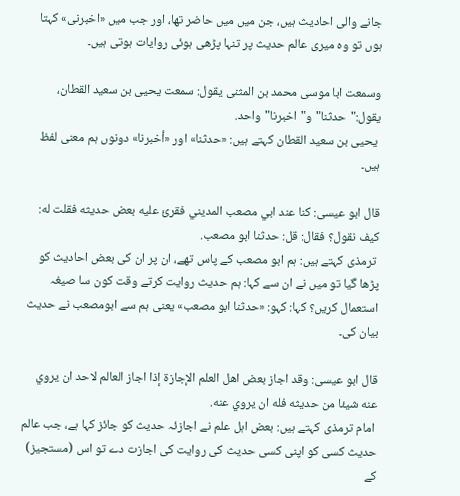جانے والی احادیث ہیں، جن میں میں حاضر تھا، اور جب میں «اخبرنی» کہتا ہوں تو وہ میری عالم حدیث پر تنہا پڑھی ہوئی روایات ہوتی ہیں۔

وسمعت ابا موسى محمد بن المثنى يقول: سمعت يحيى بن سعيد القطان، يقول:"حدثنا"و"اخبرنا"واحد.
 یحیی بن سعید القطان کہتے ہیں: «حدثنا» اور «أخبرنا» دونوں ہم معنی لفظ ہیں۔

قال ابو عيسى: كنا عند ابي مصعب المديني فقرئ عليه بعض حديثه فقلت له: كيف نقول؟ فقال: قل: حدثنا ابو مصعب.
 ترمذی کہتے ہیں: ہم ابو مصعب کے پاس تھے، ان پر ان کی بعض احادیث کو پڑھا گیا تو میں نے ان سے کہا: ہم حدیث روایت کرتے وقت کون سا صیغہ استعمال کریں؟ کہا: کہو: «حدثنا ابو مصعب» یعنی ہم سے ابومصعب نے حدیث بیان کی۔

قال ابو عيسى: وقد اجاز بعض اهل العلم الإجازة إذا اجاز العالم لاحد ان يروي عنه شيئا من حديثه فله ان يروي عنه.
 امام ترمذی کہتے ہیں: بعض اہل علم نے اجازئہ حدیث کو جائز کہا ہے، جب عالم حدیث کسی کو اپنی کسی حدیث کی روایت کی اجازت دے تو اس (مستجیز) کے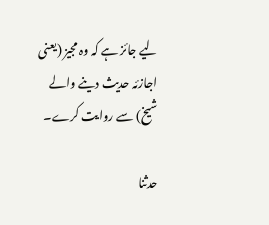لیے جائز ہے کہ وہ مجیز (یعنی اجازئہ حدیث دینے والے شیخ) سے روایت کرے۔

حدثنا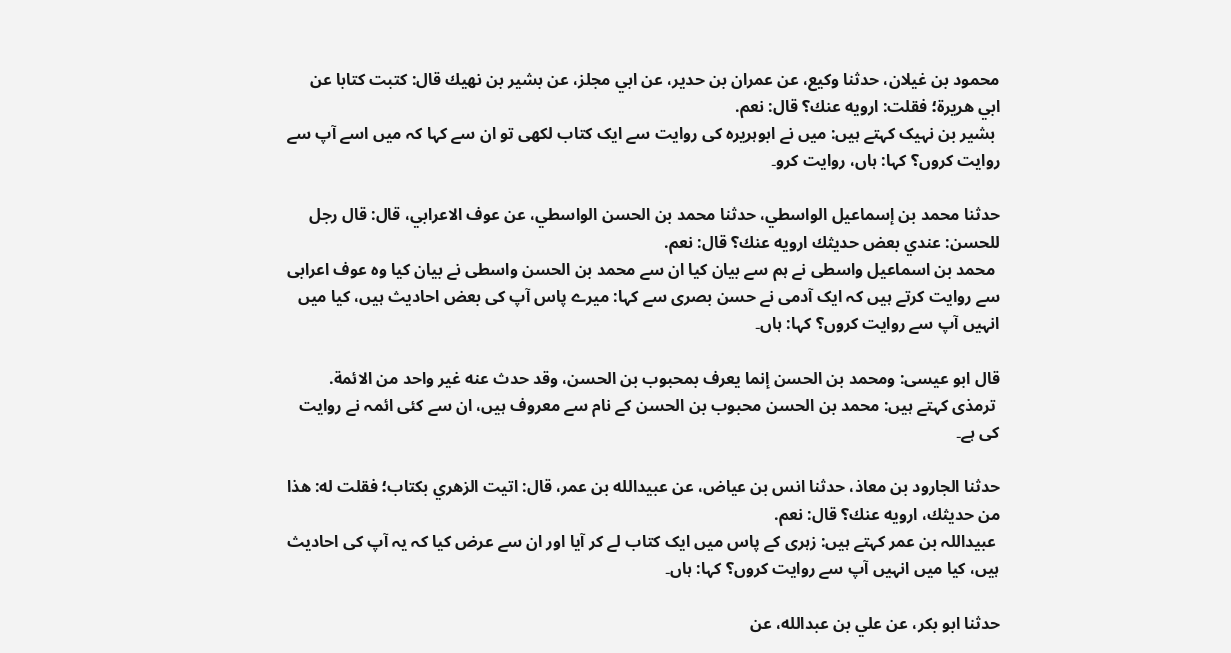محمود بن غيلان، حدثنا وكيع، عن عمران بن حدير، عن ابي مجلز، عن بشير بن نهيك قال: كتبت كتابا عن ابي هريرة؛ فقلت: ارويه عنك؟ قال: نعم.
 بشیر بن نہیک کہتے ہیں: میں نے ابوہریرہ کی روایت سے ایک کتاب لکھی تو ان سے کہا کہ میں اسے آپ سے روایت کروں؟ کہا: ہاں، روایت کرو۔

حدثنا محمد بن إسماعيل الواسطي، حدثنا محمد بن الحسن الواسطي، عن عوف الاعرابي، قال: قال رجل للحسن: عندي بعض حديثك ارويه عنك؟ قال: نعم.
 محمد بن اسماعیل واسطی نے ہم سے بیان کیا ان سے محمد بن الحسن واسطی نے بیان کیا وہ عوف اعرابی سے روایت کرتے ہیں کہ ایک آدمی نے حسن بصری سے کہا: میرے پاس آپ کی بعض احادیث ہیں، کیا میں انہیں آپ سے روایت کروں؟ کہا: ہاں۔

قال ابو عيسى: ومحمد بن الحسن إنما يعرف بمحبوب بن الحسن، وقد حدث عنه غير واحد من الائمة.
 ترمذی کہتے ہیں: محمد بن الحسن محبوب بن الحسن کے نام سے معروف ہیں، ان سے کئی ائمہ نے روایت کی ہے۔

حدثنا الجارود بن معاذ، حدثنا انس بن عياض، عن عبيدالله بن عمر، قال: اتيت الزهري بكتاب؛ فقلت له: هذا من حديثك، ارويه عنك؟ قال: نعم.
 عبیداللہ بن عمر کہتے ہیں: زہری کے پاس میں ایک کتاب لے کر آیا اور ان سے عرض کیا کہ یہ آپ کی احادیث ہیں، کیا میں انہیں آپ سے روایت کروں؟ کہا: ہاں۔

حدثنا ابو بكر، عن علي بن عبدالله، عن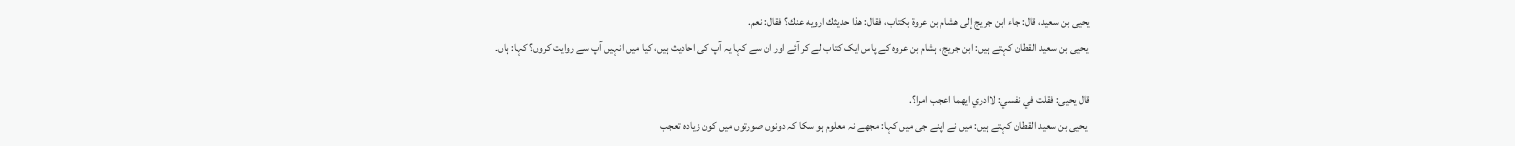يحيى بن سعيد، قال: جاء ابن جريج إلى هشام بن عروة بكتاب، فقال: هذا حديثك ارويه عنك؟ فقال: نعم.
 یحیی بن سعید القطان کہتے ہیں: ابن جریج، ہشام بن عروہ کے پاس ایک کتاب لے کر آئے اور ان سے کہا یہ آپ کی احادیث ہیں، کیا میں انہیں آپ سے روایت کروں؟ کہا: ہاں۔

قال يحيى: فقلت في نفسي: لاادري ايهما اعجب امرا؟.
 یحیی بن سعید القطان کہتے ہیں: میں نے اپنے جی میں کہا: مجھے نہ معلوم ہو سکا کہ دونوں صورتوں میں کون زیادہ تعجب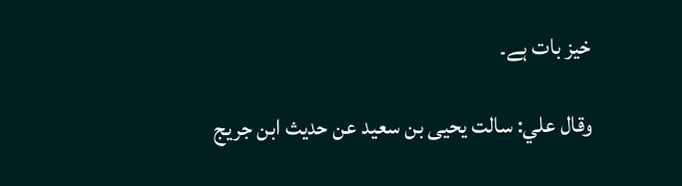خیز بات ہے۔

وقال علي: سالت يحيى بن سعيد عن حديث ابن جريج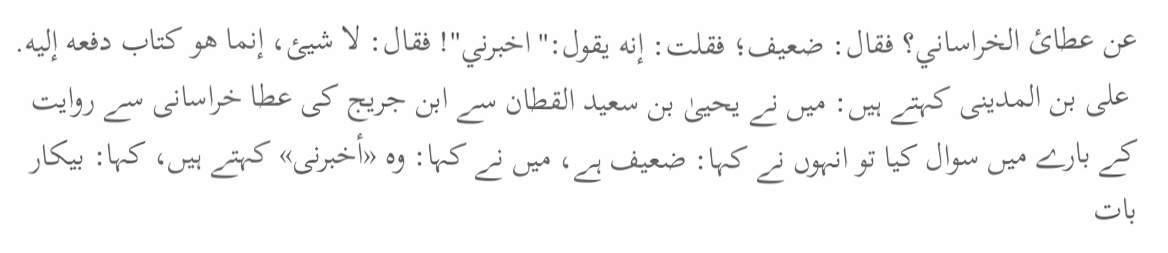عن عطائ الخراساني؟ فقال: ضعيف؛ فقلت: إنه يقول:"اخبرني"! فقال: لا شيئ، إنما هو كتاب دفعه إليه.
 علی بن المدینی کہتے ہیں: میں نے یحییٰ بن سعید القطان سے ابن جریج کی عطا خراسانی سے روایت کے بارے میں سوال کیا تو انہوں نے کہا: ضعیف ہے، میں نے کہا: وہ «أخبرنی» کہتے ہیں، کہا: بیکار بات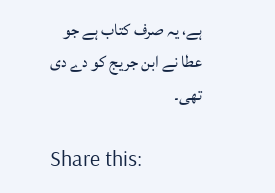ہے، یہ صرف کتاب ہے جو عطا نے ابن جریج کو دے دی تھی۔

Share this: